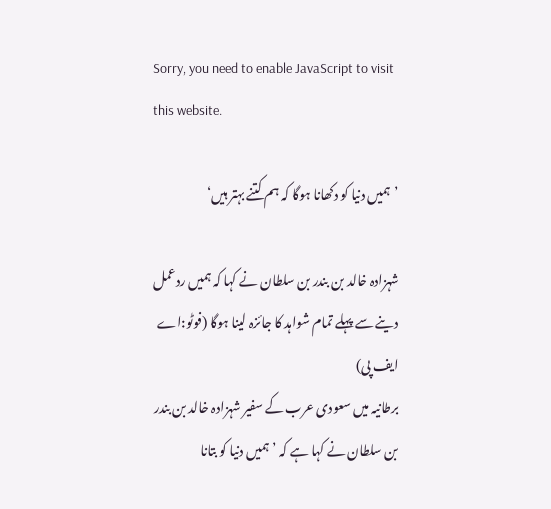Sorry, you need to enable JavaScript to visit this website.

’ہمیں دنیا کو دکھانا ہوگا کہ ہم کتنے بہتر ہیں‘

شہزادہ خالد بن بندر بن سلطان نے کہا کہ ہمیں ردعمل دینے سے پہلے تمام شواہد کا جائزہ لینا ہوگا (فوٹو:اے ایف پی)
برطانیہ میں سعودی عرب کے سفیر شہزادہ خالد بن بندر بن سلطان نے کہا ہے کہ ’ہمیں دنیا کو بتانا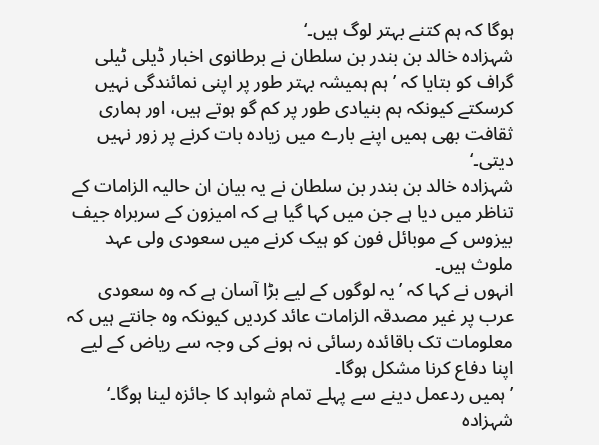ہوگا کہ ہم کتنے بہتر لوگ ہیں۔‘
شہزادہ خالد بن بندر بن سلطان نے برطانوی اخبار ڈیلی ٹیلی گراف کو بتایا کہ ’ہم ہمیشہ بہتر طور پر اپنی نمائندگی نہیں کرسکتے کیونکہ ہم بنیادی طور پر کم گو ہوتے ہیں، اور ہماری ثقافت بھی ہمیں اپنے بارے میں زیادہ بات کرنے پر زور نہیں دیتی۔‘
شہزادہ خالد بن بندر بن سلطان نے یہ بیان ان حالیہ الزامات کے تناظر میں دیا ہے جن میں کہا گیا ہے کہ امیزون کے سربراہ جیف بیزوس کے موبائل فون کو ہیک کرنے میں سعودی ولی عہد ملوث ہیں۔
انہوں نے کہا کہ ’یہ لوگوں کے لیے بڑا آسان ہے کہ وہ سعودی عرب پر غیر مصدقہ الزامات عائد کردیں کیونکہ وہ جانتے ہیں کہ معلومات تک باقائدہ رسائی نہ ہونے کی وجہ سے ریاض کے لیے اپنا دفاع کرنا مشکل ہوگا۔
’ہمیں ردعمل دینے سے پہلے تمام شواہد کا جائزہ لینا ہوگا۔‘
شہزادہ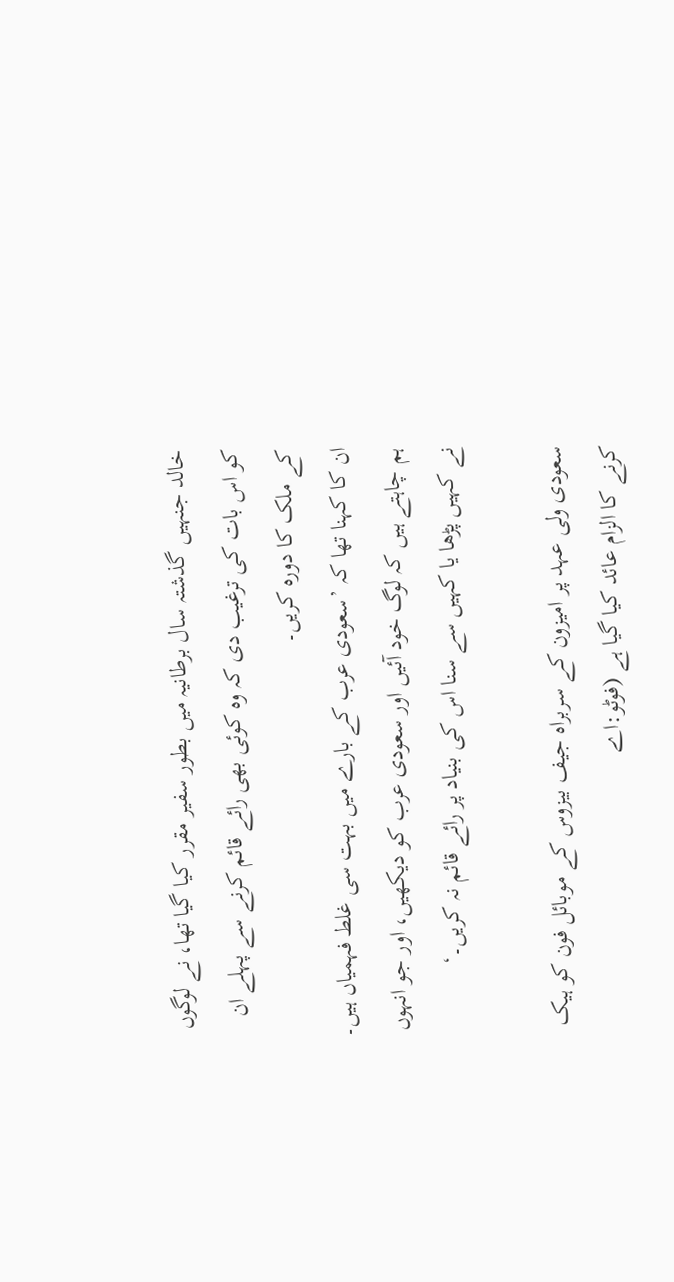خالد جنہیں گذشتہ سال برطانیہ میں بطور سفیر مقرر کیا گیا تھا، نے لوگوں کو اس بات کی ترغیب دی کہ وہ کوئی بھی رائے قائم کرنے سے پہلے ان کے ملک کا دورہ کریں۔
ان کا کہنا تھا کہ ’سعودی عرب کے بارے میں بہت سی غلط فہمیاں ہیں۔ ہم چاہتے ہیں کہ لوگ خود آئیں اور سعودی عرب کو دیکھیں، اور جو انہوں نے کہیں پڑھا یا کہیں سے سنا اس کی بنیاد پر رائے قائم نہ کریں۔‘

سعودی ولی عہد پر امیزون کے سربراہ جیف بیزوس کے موبائل فون کو ہیک کرنے کا الزام عائد کیا گیا ہے (فوٹو:اے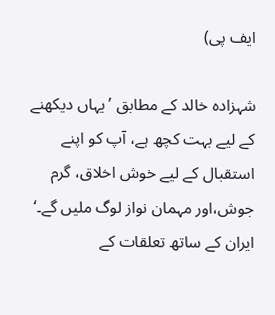ایف پی)

شہزادہ خالد کے مطابق ’یہاں دیکھنے کے لیے بہت کچھ ہے، آپ کو اپنے استقبال کے لیے خوش اخلاق، گرم جوش،اور مہمان نواز لوگ ملیں گے۔‘
ایران کے ساتھ تعلقات کے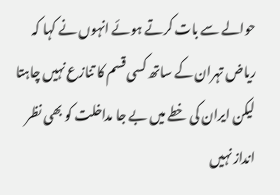حوالے سے بات کرتے ہوئے انہوں نے کہا کہ ریاض تہران کے ساتھ کسی قسم کا تنازع نہیں چاہتا لیکن ایران کی خطے میں بے جا مداخلت کو بھی نظر انداز نہیں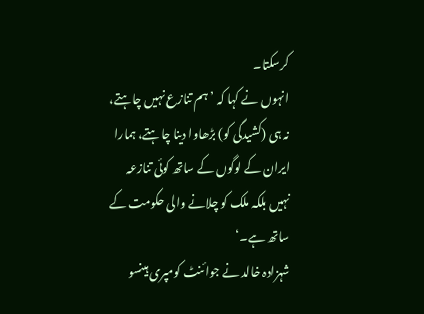کرسکتا۔
انہوں نے کہا کہ ’ہم تنازع نہیں چاہتے، نہ ہی (کشیدگی کو) بڑھاوا دینا چاہتے، ہمارا ایران کے لوگوں کے ساتھ کوئی تنازعہ نہیں بلکہ ملک کو چلانے والی حکومت کے ساتھ ہے۔‘
شہزادہ خالد نے جوائنٹ کومپری ہینسو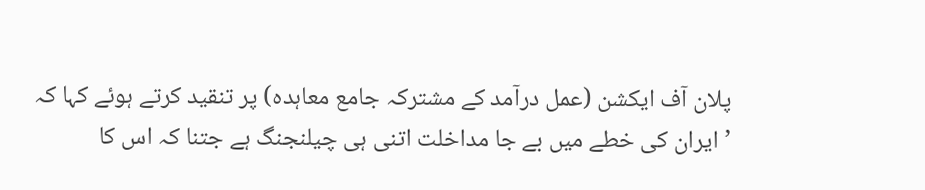پلان آف ایکشن (عمل درآمد کے مشترکہ جامع معاہدہ) پر تنقید کرتے ہوئے کہا کہ ’ایران کی خطے میں بے جا مداخلت اتنی ہی چیلنجنگ ہے جتنا کہ اس کا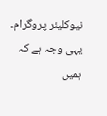نیوکلیئر پروگرام۔ یہی وجہ ہے کہ ہمیں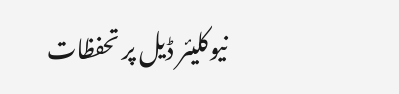نیوکلیئر ڈیل پر تحفظات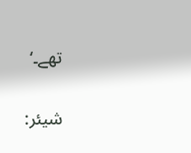تھے۔‘

شیئر: